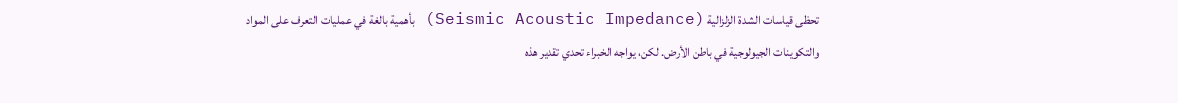تحظى قياسات الشدة الزلزالية (Seismic Acoustic Impedance) بأهمية بالغة في عمليات التعرف على المواد والتكوينات الجيولوجية في باطن الأرض. لكن، يواجه الخبراء تحدي تقدير هذه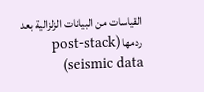القياسات من البيانات الزلزالية بعد ردمها (post-stack seismic data)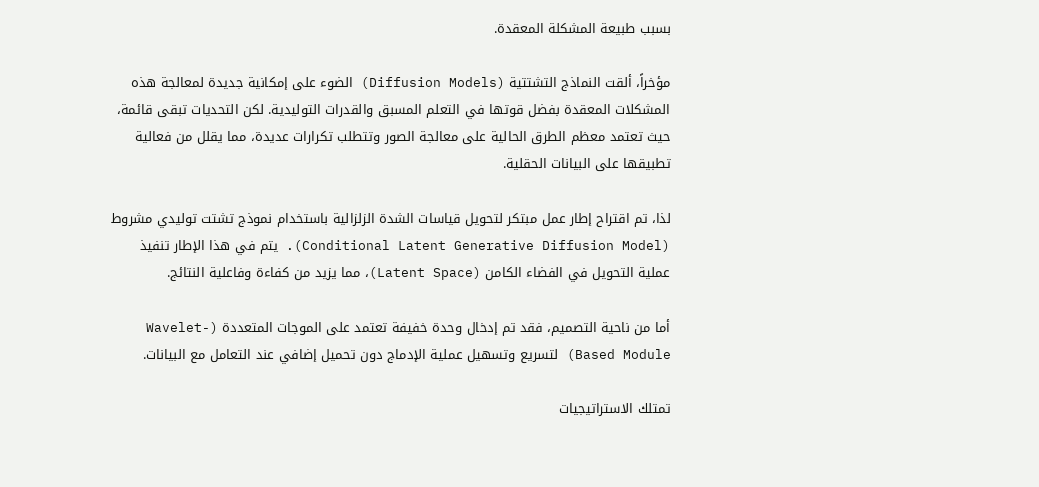بسبب طبيعة المشكلة المعقدة.

مؤخراً، ألقت النماذج التشتتية (Diffusion Models) الضوء على إمكانية جديدة لمعالجة هذه المشكلات المعقدة بفضل قوتها في التعلم المسبق والقدرات التوليدية. لكن التحديات تبقى قائمة، حيث تعتمد معظم الطرق الحالية على معالجة الصور وتتطلب تكرارات عديدة، مما يقلل من فعالية تطبيقها على البيانات الحقلية.

لذا، تم اقتراح إطار عمل مبتكر لتحويل قياسات الشدة الزلزالية باستخدام نموذج تشتت توليدي مشروط (Conditional Latent Generative Diffusion Model). يتم في هذا الإطار تنفيذ عملية التحويل في الفضاء الكامن (Latent Space)، مما يزيد من كفاءة وفاعلية النتائج.

أما من ناحية التصميم، فقد تم إدخال وحدة خفيفة تعتمد على الموجات المتعددة (Wavelet-Based Module) لتسريع وتسهيل عملية الإدماج دون تحميل إضافي عند التعامل مع البيانات.

تمتلك الاستراتيجيات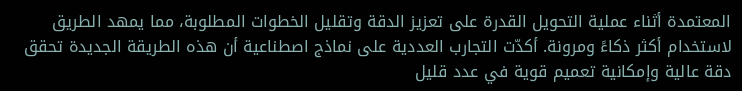المعتمدة أثناء عملية التحويل القدرة على تعزيز الدقة وتقليل الخطوات المطلوبة، مما يمهد الطريق لاستخدام أكثر ذكاءً ومرونة. أكدّت التجارب العددية على نماذج اصطناعية أن هذه الطريقة الجديدة تحقق دقة عالية وإمكانية تعميم قوية في عدد قليل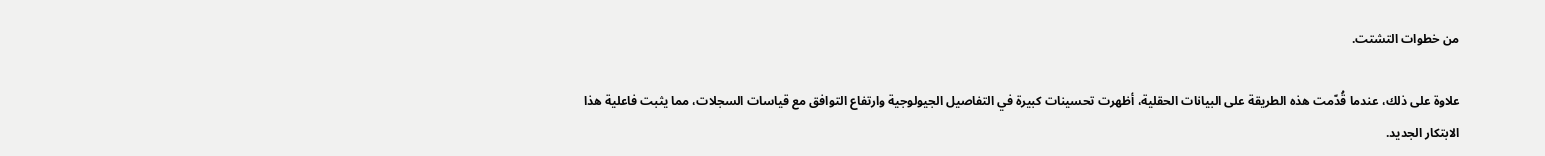من خطوات التشتت.

علاوة على ذلك، عندما قُدّمت هذه الطريقة على البيانات الحقلية، أظهرت تحسينات كبيرة في التفاصيل الجيولوجية وارتفاع التوافق مع قياسات السجلات، مما يثبت فاعلية هذا الابتكار الجديد.